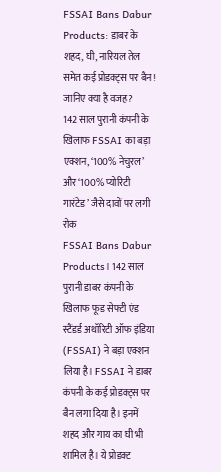FSSAI Bans Dabur Products: डाबर के शहद, घी, नारियल तेल समेत कई प्रोडक्ट्स पर बैन! जानिए क्या है वजह?
142 साल पुरानी कंपनी के खिलाफ FSSAI का बड़ा एक्शन, ‘100% नेचुरल’ और ‘100% प्योरिटी गारंटेड’ जैसे दावों पर लगी रोक
FSSAI Bans Dabur Products। 142 साल पुरानी डाबर कंपनी के खिलाफ फूड सेफ्टी एंड स्टैंडर्ड अथॉरिटी ऑफ इंडिया (FSSAI) ने बड़ा एक्शन लिया है। FSSAI ने डाबर कंपनी के कई प्रोडक्ट्स पर बैन लगा दिया है। इनमें शहद और गाय का घी भी शामिल है। ये प्रोडक्ट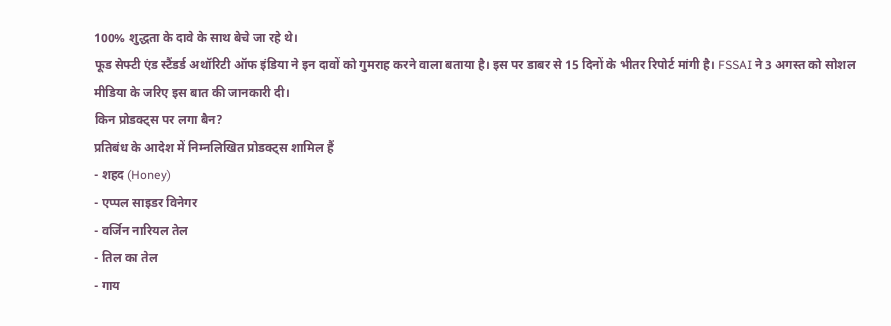100% शुद्धता के दावे के साथ बेचे जा रहे थे।
फूड सेफ्टी एंड स्टैंडर्ड अथॉरिटी ऑफ इंडिया ने इन दावों को गुमराह करने वाला बताया है। इस पर डाबर से 15 दिनों के भीतर रिपोर्ट मांगी है। FSSAI ने 3 अगस्त को सोशल मीडिया के जरिए इस बात की जानकारी दी।
किन प्रोडक्ट्स पर लगा बैन?
प्रतिबंध के आदेश में निम्नलिखित प्रोडक्ट्स शामिल हैं
- शहद (Honey)
- एप्पल साइडर विनेगर
- वर्जिन नारियल तेल
- तिल का तेल
- गाय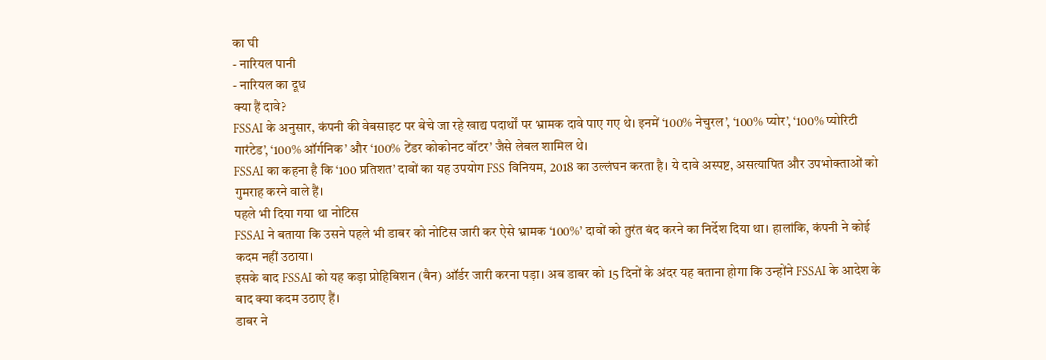का घी
- नारियल पानी
- नारियल का दूध
क्या हैं दावे?
FSSAI के अनुसार, कंपनी की वेबसाइट पर बेचे जा रहे खाद्य पदार्थों पर भ्रामक दावे पाए गए थे। इनमें ‘100% नेचुरल’, ‘100% प्योर’, ‘100% प्योरिटी गारंटेड’, ‘100% ऑर्गनिक’ और ‘100% टेंडर कोकोनट वॉटर’ जैसे लेबल शामिल थे।
FSSAI का कहना है कि ‘100 प्रतिशत’ दावों का यह उपयोग FSS विनियम, 2018 का उल्लंघन करता है। ये दावे अस्पष्ट, असत्यापित और उपभोक्ताओं को गुमराह करने वाले हैं।
पहले भी दिया गया था नोटिस
FSSAI ने बताया कि उसने पहले भी डाबर को नोटिस जारी कर ऐसे भ्रामक ‘100%’ दावों को तुरंत बंद करने का निर्देश दिया था। हालांकि, कंपनी ने कोई कदम नहीं उठाया।
इसके बाद FSSAI को यह कड़ा प्रोहिबिशन (बैन) ऑर्डर जारी करना पड़ा। अब डाबर को 15 दिनों के अंदर यह बताना होगा कि उन्होंने FSSAI के आदेश के बाद क्या कदम उठाए हैं।
डाबर ने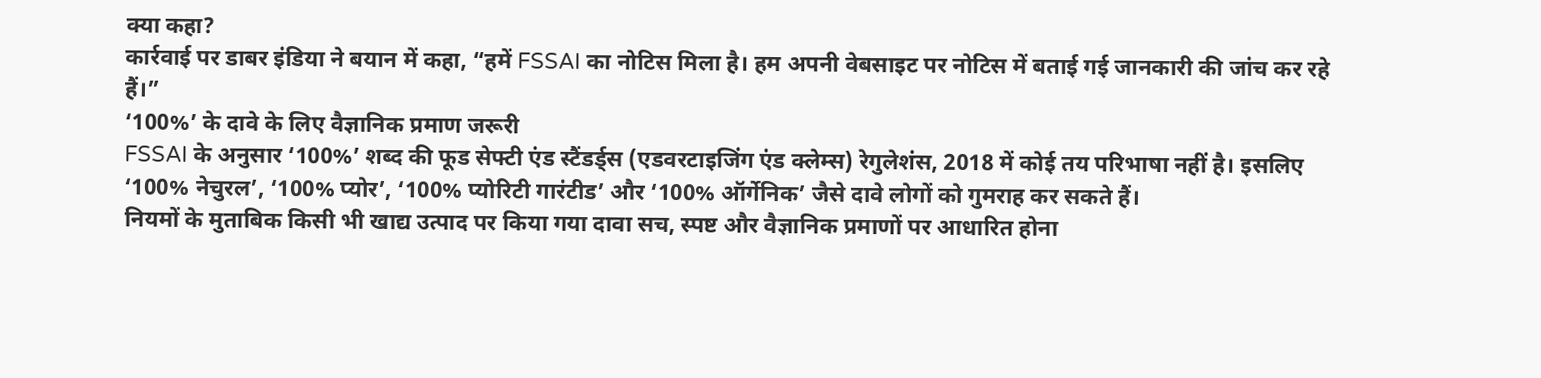क्या कहा?
कार्रवाई पर डाबर इंडिया ने बयान में कहा, “हमें FSSAI का नोटिस मिला है। हम अपनी वेबसाइट पर नोटिस में बताई गई जानकारी की जांच कर रहे हैं।”
‘100%’ के दावे के लिए वैज्ञानिक प्रमाण जरूरी
FSSAI के अनुसार ‘100%’ शब्द की फूड सेफ्टी एंड स्टैंडर्ड्स (एडवरटाइजिंग एंड क्लेम्स) रेगुलेशंस, 2018 में कोई तय परिभाषा नहीं है। इसलिए ‘100% नेचुरल’, ‘100% प्योर’, ‘100% प्योरिटी गारंटीड’ और ‘100% ऑर्गेनिक’ जैसे दावे लोगों को गुमराह कर सकते हैं।
नियमों के मुताबिक किसी भी खाद्य उत्पाद पर किया गया दावा सच, स्पष्ट और वैज्ञानिक प्रमाणों पर आधारित होना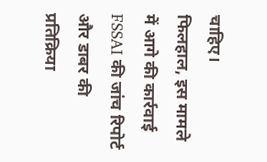चाहिए।
फिलहाल, इस मामले में आगे की कार्रवाई FSSAI की जांच रिपोर्ट और डाबर की प्रतिक्रिया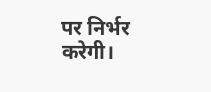पर निर्भर करेगी।